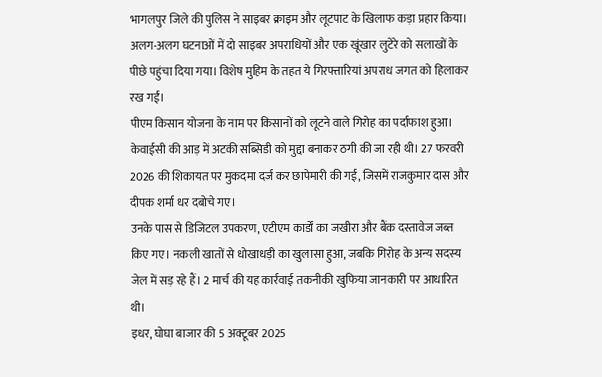भागलपुर जिले की पुलिस ने साइबर क्राइम और लूटपाट के खिलाफ कड़ा प्रहार किया। अलग-अलग घटनाओं में दो साइबर अपराधियों और एक खूंखार लुटेरे को सलाखों के पीछे पहुंचा दिया गया। विशेष मुहिम के तहत ये गिरफ्तारियां अपराध जगत को हिलाकर रख गईं।
पीएम किसान योजना के नाम पर किसानों को लूटने वाले गिरोह का पर्दाफाश हुआ। केवाईसी की आड़ में अटकी सब्सिडी को मुद्दा बनाकर ठगी की जा रही थी। 27 फरवरी 2026 की शिकायत पर मुकदमा दर्ज कर छापेमारी की गई, जिसमें राजकुमार दास और दीपक शर्मा धर दबोचे गए।
उनके पास से डिजिटल उपकरण, एटीएम कार्डों का जखीरा और बैंक दस्तावेज जब्त किए गए। नकली खातों से धोखाधड़ी का खुलासा हुआ, जबकि गिरोह के अन्य सदस्य जेल में सड़ रहे हैं। 2 मार्च की यह कार्रवाई तकनीकी खुफिया जानकारी पर आधारित थी।
इधर, घोघा बाजार की 5 अक्टूबर 2025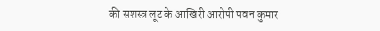की सशस्त्र लूट के आखिरी आरोपी पवन कुमार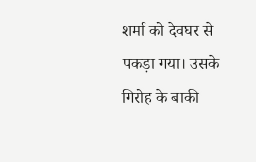शर्मा को देवघर से पकड़ा गया। उसके गिरोह के बाकी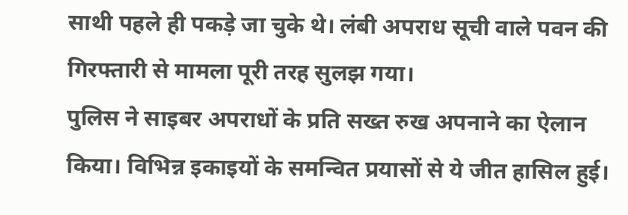साथी पहले ही पकड़े जा चुके थे। लंबी अपराध सूची वाले पवन की गिरफ्तारी से मामला पूरी तरह सुलझ गया।
पुलिस ने साइबर अपराधों के प्रति सख्त रुख अपनाने का ऐलान किया। विभिन्न इकाइयों के समन्वित प्रयासों से ये जीत हासिल हुई।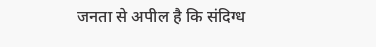जनता से अपील है कि संदिग्ध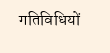गतिविधियों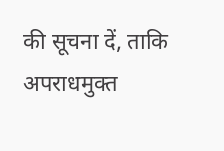की सूचना दें, ताकि अपराधमुक्त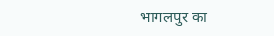भागलपुर का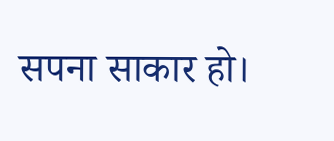सपना साकार हो।